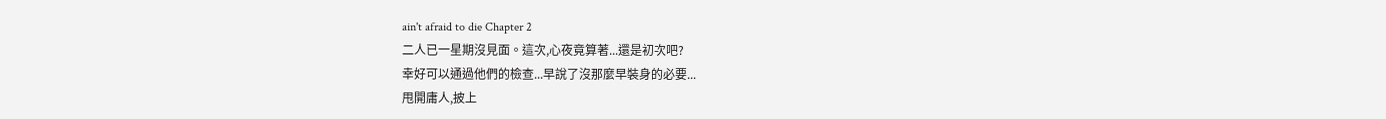ain't afraid to die Chapter 2
二人已一星期沒見面。這次,心夜竟算著...還是初次吧?
幸好可以通過他們的檢查...早說了沒那麼早裝身的必要...
甩開庸人,披上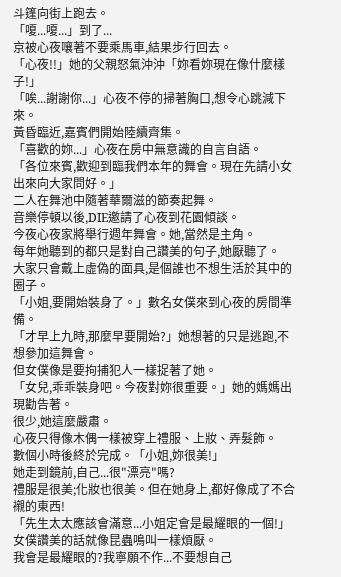斗篷向街上跑去。
「嗄...嗄...」到了...
京被心夜嚷著不要乘馬車,結果步行回去。
「心夜!!」她的父親怒氣沖沖「妳看妳現在像什麼樣子!」
「唉...謝謝你...」心夜不停的掃著胸口,想令心跳減下來。
黃昏臨近,嘉賓們開始陸續齊集。
「喜歡的妳...」心夜在房中無意識的自言自語。
「各位來賓,歡迎到臨我們本年的舞會。現在先請小女出來向大家問好。」
二人在舞池中隨著華爾滋的節奏起舞。
音樂停頓以後,DIE邀請了心夜到花園傾談。
今夜心夜家將舉行週年舞會。她,當然是主角。
每年她聽到的都只是對自己讚美的句子,她厭聽了。
大家只會戴上虛偽的面具,是個誰也不想生活於其中的圈子。
「小姐,要開始裝身了。」數名女僕來到心夜的房間準備。
「才早上九時,那麼早要開始?」她想著的只是逃跑,不想參加這舞會。
但女僕像是要拘捕犯人一樣捉著了她。
「女兒,乖乖裝身吧。今夜對妳很重要。」她的媽媽出現勸告著。
很少,她這麼嚴肅。
心夜只得像木偶一樣被穿上禮服、上妝、弄髮飾。
數個小時後終於完成。「小姐,妳很美!」
她走到鏡前,自己...很"漂亮"嗎?
禮服是很美;化妝也很美。但在她身上,都好像成了不合襯的東西!
「先生太太應該會滿意...小姐定會是最耀眼的一個!」女僕讚美的話就像昆蟲鳴叫一樣煩厭。
我會是最耀眼的?我寧願不作...不要想自己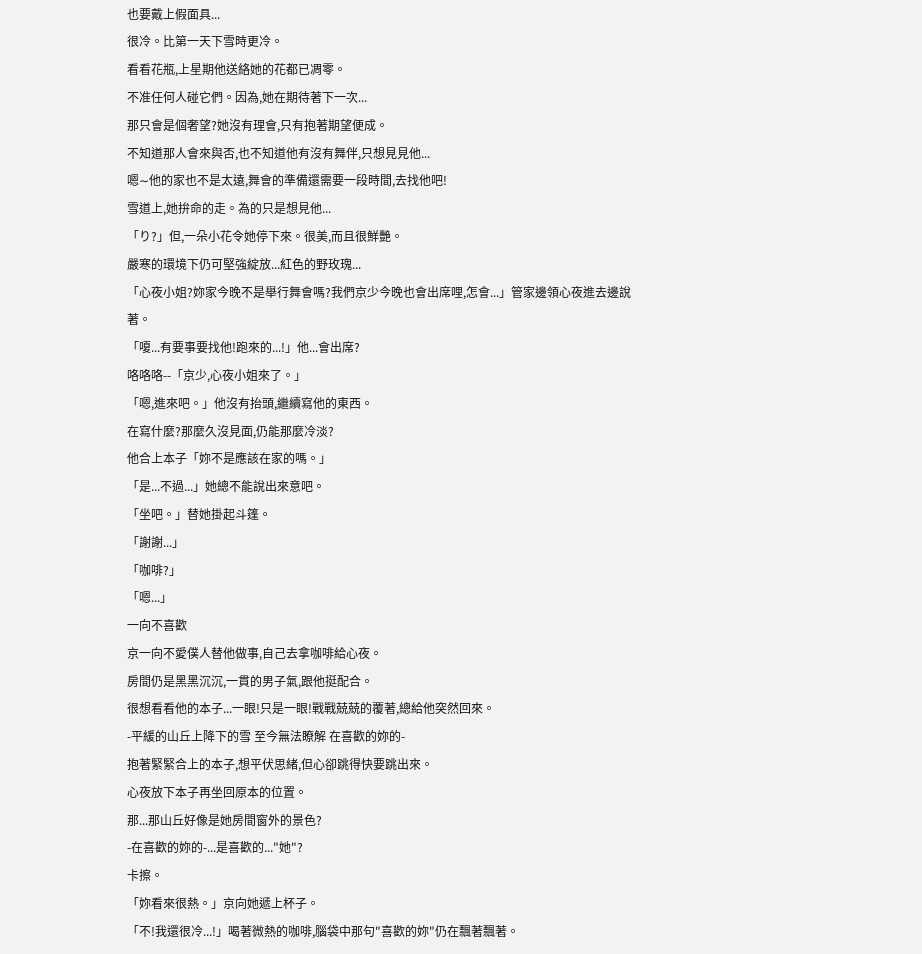也要戴上假面具...
很冷。比第一天下雪時更冷。
看看花瓶,上星期他送絡她的花都已凋零。
不准任何人碰它們。因為,她在期待著下一次...
那只會是個奢望?她沒有理會,只有抱著期望便成。
不知道那人會來與否,也不知道他有沒有舞伴,只想見見他...
嗯∼他的家也不是太遠,舞會的準備還需要一段時間,去找他吧!
雪道上,她拚命的走。為的只是想見他...
「り?」但,一朵小花令她停下來。很美,而且很鮮艷。
嚴寒的環境下仍可堅強綻放...紅色的野玫瑰...
「心夜小姐?妳家今晚不是舉行舞會嗎?我們京少今晚也會出席哩,怎會...」管家邊領心夜進去邊說著。
「嗄...有要事要找他!跑來的...!」他...會出席?
咯咯咯--「京少,心夜小姐來了。」
「嗯,進來吧。」他沒有抬頭,繼續寫他的東西。
在寫什麼?那麼久沒見面,仍能那麼冷淡?
他合上本子「妳不是應該在家的嗎。」
「是...不過...」她總不能說出來意吧。
「坐吧。」替她掛起斗篷。
「謝謝...」
「咖啡?」
「嗯...」
一向不喜歡
京一向不愛僕人替他做事,自己去拿咖啡給心夜。
房間仍是黑黑沉沉,一貫的男子氣,跟他挺配合。
很想看看他的本子...一眼!只是一眼!戰戰兢兢的覆著,總給他突然回來。
-平緩的山丘上降下的雪 至今無法瞭解 在喜歡的妳的-
抱著緊緊合上的本子,想平伏思緒,但心卻跳得快要跳出來。
心夜放下本子再坐回原本的位置。
那...那山丘好像是她房間窗外的景色?
-在喜歡的妳的-...是喜歡的..."她"?
卡擦。
「妳看來很熱。」京向她遞上杯子。
「不!我還很冷...!」喝著微熱的咖啡,腦袋中那句"喜歡的妳"仍在飄著飄著。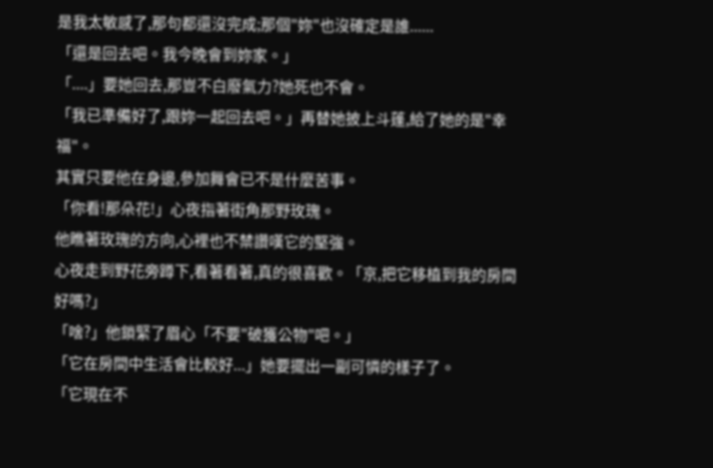是我太敏感了,那句都還沒完成;那個"妳"也沒確定是誰......
「還是回去吧。我今晚會到妳家。」
「....」要她回去,那豈不白廢氣力?她死也不會。
「我已準備好了,跟妳一起回去吧。」再替她披上斗蓬,給了她的是"幸福"。
其實只要他在身邊,參加舞會已不是什麼苦事。
「你看!那朵花!」心夜指著街角那野玫瑰。
他瞧著玫瑰的方向,心裡也不禁讚嘆它的堅強。
心夜走到野花旁蹲下,看著看著,真的很喜歡。「京,把它移植到我的房間好嗎?」
「啥?」他鎖緊了眉心「不要"破獲公物"吧。」
「它在房間中生活會比較好...」她要擺出一副可憐的樣子了。
「它現在不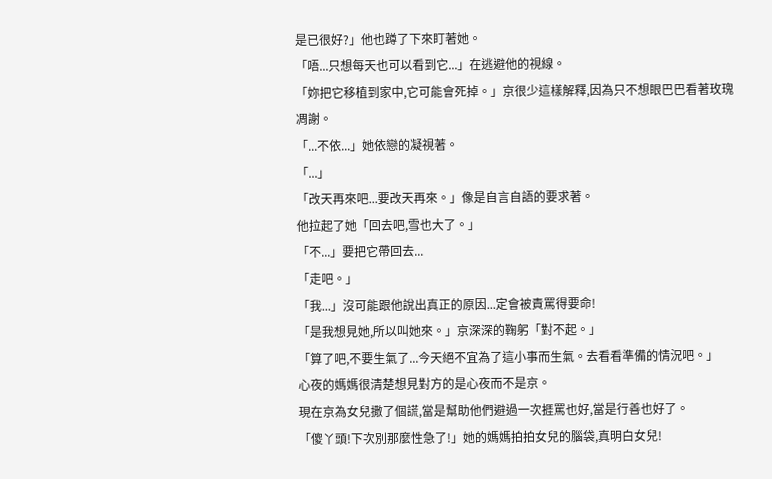是已很好?」他也蹲了下來盯著她。
「唔...只想每天也可以看到它...」在逃避他的視線。
「妳把它移植到家中,它可能會死掉。」京很少這樣解釋,因為只不想眼巴巴看著玫瑰凋謝。
「...不依...」她依戀的凝視著。
「...」
「改天再來吧...要改天再來。」像是自言自語的要求著。
他拉起了她「回去吧,雪也大了。」
「不...」要把它帶回去...
「走吧。」
「我...」沒可能跟他說出真正的原因...定會被責罵得要命!
「是我想見她,所以叫她來。」京深深的鞠躬「對不起。」
「算了吧,不要生氣了...今天絕不宜為了這小事而生氣。去看看準備的情況吧。」
心夜的媽媽很清楚想見對方的是心夜而不是京。
現在京為女兒撒了個謊,當是幫助他們避過一次捱罵也好,當是行善也好了。
「傻丫頭!下次別那麼性急了!」她的媽媽拍拍女兒的腦袋,真明白女兒!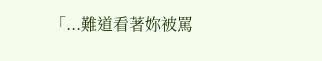「...難道看著妳被罵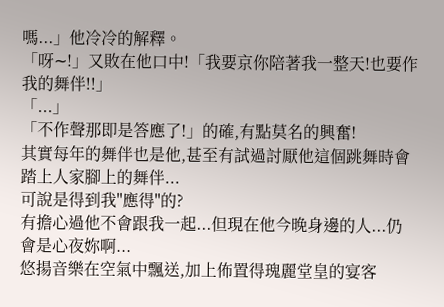嗎...」他冷冷的解釋。
「呀∼!」又敗在他口中!「我要京你陪著我一整天!也要作我的舞伴!!」
「...」
「不作聲那即是答應了!」的確,有點莫名的興奮!
其實每年的舞伴也是他,甚至有試過討厭他這個跳舞時會踏上人家腳上的舞伴...
可說是得到我"應得"的?
有擔心過他不會跟我一起...但現在他今晚身邊的人...仍會是心夜妳啊...
悠揚音樂在空氣中飄送,加上佈置得瑰麗堂皇的宴客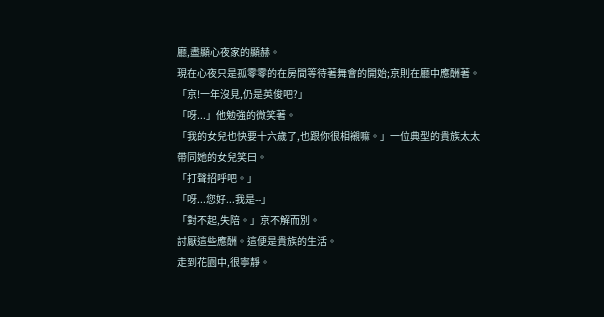廳,盡顯心夜家的顯赫。
現在心夜只是孤零零的在房間等待著舞會的開始;京則在廳中應酬著。
「京!一年沒見,仍是英俊吧?」
「呀...」他勉強的微笑著。
「我的女兒也快要十六歲了,也跟你很相襯嘛。」一位典型的貴族太太帶同她的女兒笑曰。
「打聲招呼吧。」
「呀...您好...我是--」
「對不起,失陪。」京不解而別。
討厭這些應酬。這便是貴族的生活。
走到花園中,很寧靜。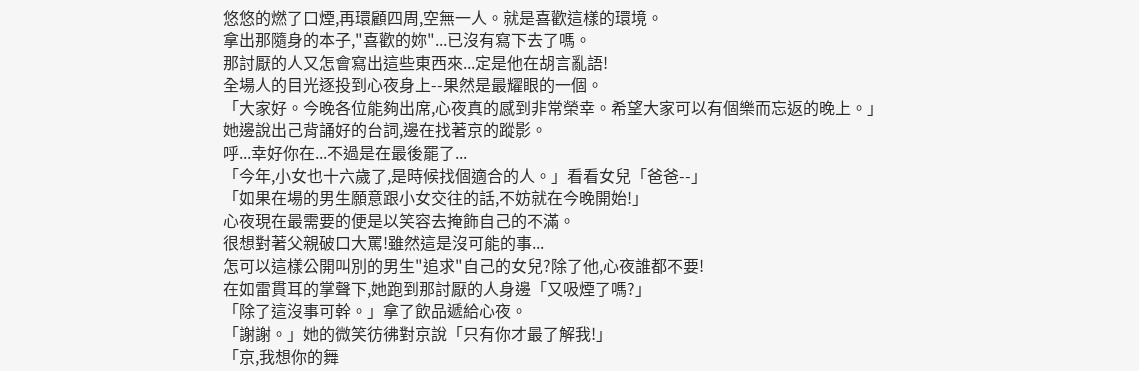悠悠的燃了口煙,再環顧四周,空無一人。就是喜歡這樣的環境。
拿出那隨身的本子,"喜歡的妳"...已沒有寫下去了嗎。
那討厭的人又怎會寫出這些東西來...定是他在胡言亂語!
全場人的目光逐投到心夜身上--果然是最耀眼的一個。
「大家好。今晚各位能夠出席,心夜真的感到非常榮幸。希望大家可以有個樂而忘返的晚上。」
她邊說出己背誦好的台詞,邊在找著京的蹤影。
呼...幸好你在...不過是在最後罷了...
「今年,小女也十六歲了,是時候找個適合的人。」看看女兒「爸爸--」
「如果在場的男生願意跟小女交往的話,不妨就在今晚開始!」
心夜現在最需要的便是以笑容去掩飾自己的不滿。
很想對著父親破口大罵!雖然這是沒可能的事...
怎可以這樣公開叫別的男生"追求"自己的女兒?除了他,心夜誰都不要!
在如雷貫耳的掌聲下,她跑到那討厭的人身邊「又吸煙了嗎?」
「除了這沒事可幹。」拿了飲品遞給心夜。
「謝謝。」她的微笑彷彿對京說「只有你才最了解我!」
「京,我想你的舞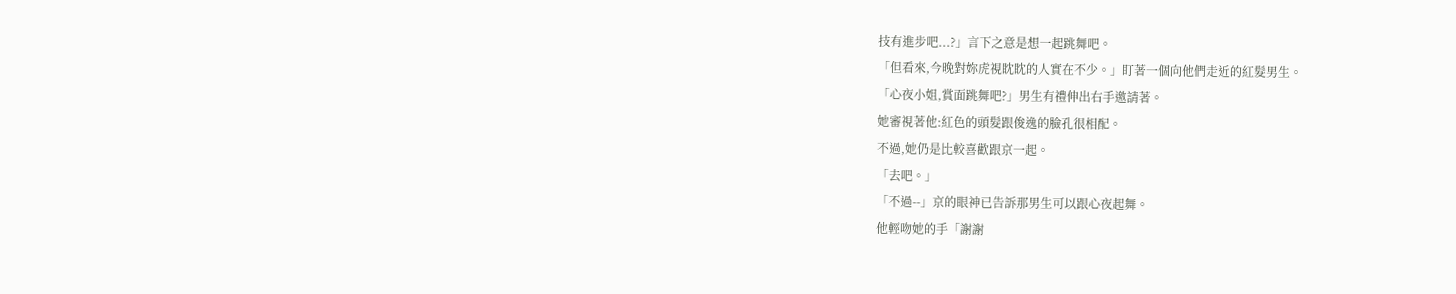技有進步吧...?」言下之意是想一起跳舞吧。
「但看來,今晚對妳虎視眈眈的人實在不少。」盯著一個向他們走近的紅髮男生。
「心夜小姐,賞面跳舞吧?」男生有禮伸出右手邀請著。
她審視著他:紅色的頭髮跟俊逸的臉孔很相配。
不過,她仍是比較喜歡跟京一起。
「去吧。」
「不過--」京的眼神已告訴那男生可以跟心夜起舞。
他輕吻她的手「謝謝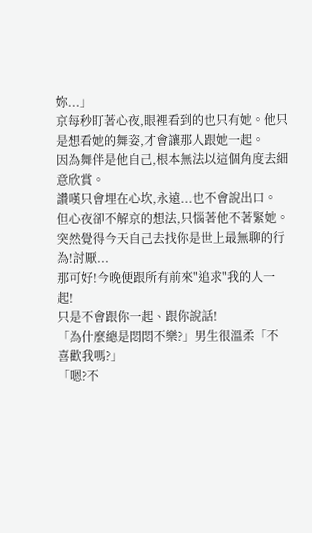妳...」
京每秒盯著心夜,眼裡看到的也只有她。他只是想看她的舞姿,才會讓那人跟她一起。
因為舞伴是他自己,根本無法以這個角度去細意欣賞。
讚嘆只會埋在心坎,永遠...也不會說出口。
但心夜卻不解京的想法,只惱著他不著緊她。
突然覺得今天自己去找你是世上最無聊的行為!討厭...
那可好!今晚便跟所有前來"追求"我的人一起!
只是不會跟你一起、跟你說話!
「為什麼總是悶悶不樂?」男生很溫柔「不喜歡我嗎?」
「嗯?不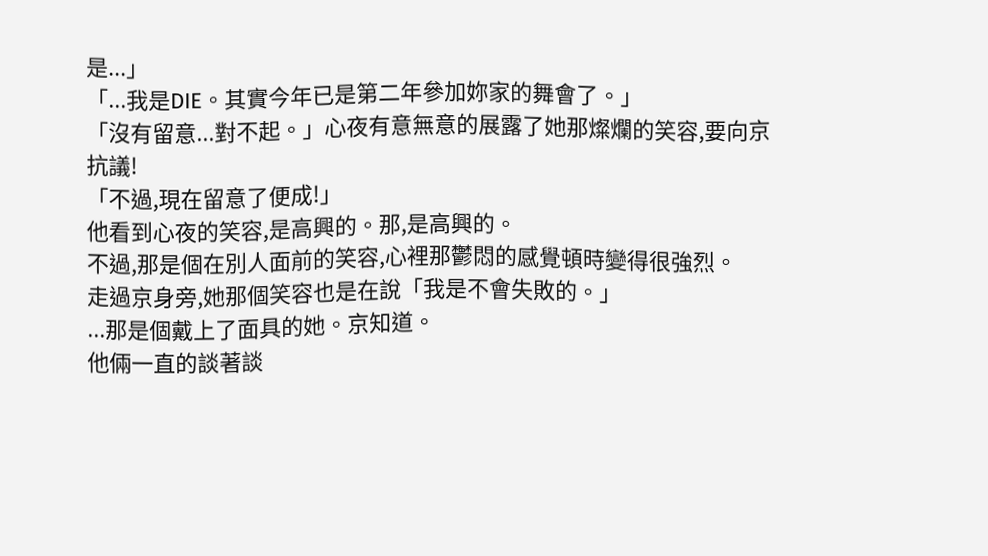是...」
「...我是DIE。其實今年已是第二年參加妳家的舞會了。」
「沒有留意...對不起。」心夜有意無意的展露了她那燦爛的笑容,要向京抗議!
「不過,現在留意了便成!」
他看到心夜的笑容,是高興的。那,是高興的。
不過,那是個在別人面前的笑容,心裡那鬱悶的感覺頓時變得很強烈。
走過京身旁,她那個笑容也是在說「我是不會失敗的。」
...那是個戴上了面具的她。京知道。
他倆一直的談著談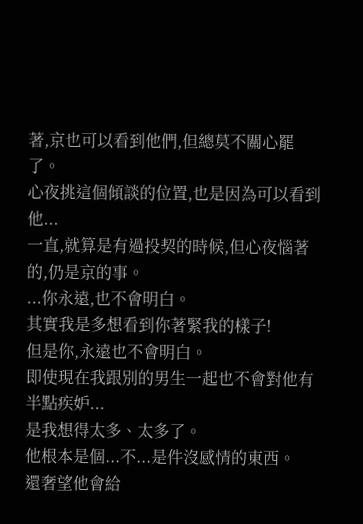著,京也可以看到他們,但總莫不關心罷了。
心夜挑這個傾談的位置,也是因為可以看到他...
一直,就算是有過投契的時候,但心夜惱著的,仍是京的事。
...你永遠,也不會明白。
其實我是多想看到你著緊我的樣子!
但是你,永遠也不會明白。
即使現在我跟別的男生一起也不會對他有半點疾妒...
是我想得太多、太多了。
他根本是個...不...是件沒感情的東西。
還奢望他會給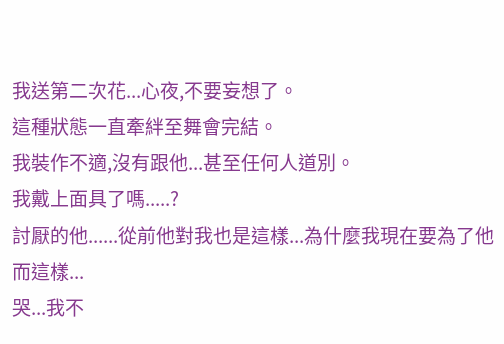我送第二次花...心夜,不要妄想了。
這種狀態一直牽絆至舞會完結。
我裝作不適,沒有跟他...甚至任何人道別。
我戴上面具了嗎.....?
討厭的他......從前他對我也是這樣...為什麼我現在要為了他而這樣...
哭...我不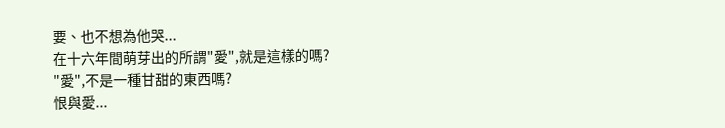要、也不想為他哭...
在十六年間萌芽出的所謂"愛",就是這樣的嗎?
"愛",不是一種甘甜的東西嗎?
恨與愛...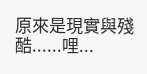原來是現實與殘酷......哩...